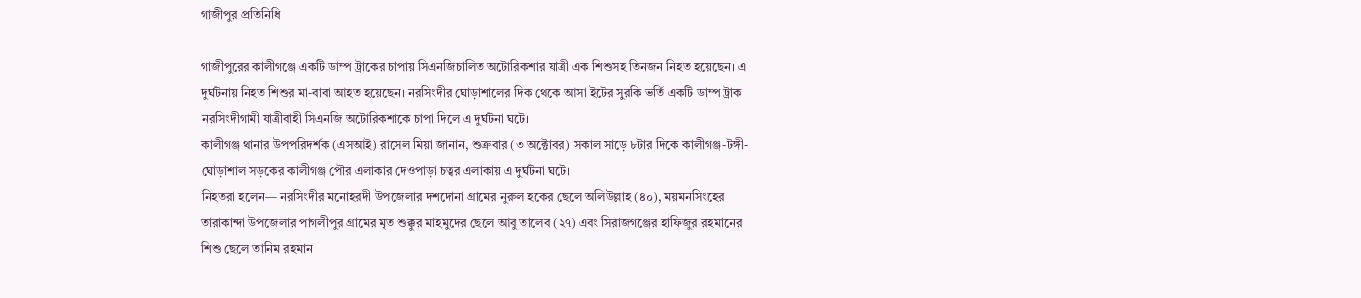গাজীপুর প্রতিনিধি

গাজীপুরের কালীগঞ্জে একটি ডাম্প ট্রাকের চাপায় সিএনজিচালিত অটোরিকশার যাত্রী এক শিশুসহ তিনজন নিহত হয়েছেন। এ দুর্ঘটনায় নিহত শিশুর মা-বাবা আহত হয়েছেন। নরসিংদীর ঘোড়াশালের দিক থেকে আসা ইটের সুরকি ভর্তি একটি ডাম্প ট্রাক নরসিংদীগামী যাত্রীবাহী সিএনজি অটোরিকশাকে চাপা দিলে এ দুর্ঘটনা ঘটে।
কালীগঞ্জ থানার উপপরিদর্শক (এসআই) রাসেল মিয়া জানান, শুক্রবার (৩ অক্টোবর) সকাল সাড়ে ৮টার দিকে কালীগঞ্জ-টঙ্গী-ঘোড়াশাল সড়কের কালীগঞ্জ পৌর এলাকার দেওপাড়া চত্বর এলাকায় এ দুর্ঘটনা ঘটে।
নিহতরা হলেন— নরসিংদীর মনোহরদী উপজেলার দশদোনা গ্রামের নুরুল হকের ছেলে অলিউল্লাহ (৪০), ময়মনসিংহের তারাকান্দা উপজেলার পাগলীপুর গ্রামের মৃত শুক্কুর মাহমুদের ছেলে আবু তালেব (২৭) এবং সিরাজগঞ্জের হাফিজুর রহমানের শিশু ছেলে তানিম রহমান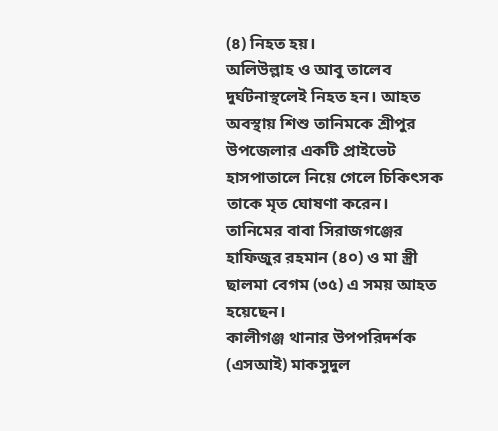(৪) নিহত হয়।
অলিউল্লাহ ও আবু তালেব দুর্ঘটনাস্থলেই নিহত হন। আহত অবস্থায় শিশু তানিমকে শ্রীপুর উপজেলার একটি প্রাইভেট হাসপাতালে নিয়ে গেলে চিকিৎসক তাকে মৃত ঘোষণা করেন। তানিমের বাবা সিরাজগঞ্জের হাফিজুর রহমান (৪০) ও মা স্ত্রী ছালমা বেগম (৩৫) এ সময় আহত হয়েছেন।
কালীগঞ্জ থানার উপপরিদর্শক (এসআই) মাকসুদুল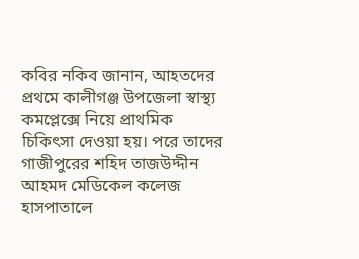কবির নকিব জানান, আহতদের প্রথমে কালীগঞ্জ উপজেলা স্বাস্থ্য কমপ্লেক্সে নিয়ে প্রাথমিক চিকিৎসা দেওয়া হয়। পরে তাদের গাজীপুরের শহিদ তাজউদ্দীন আহমদ মেডিকেল কলেজ হাসপাতালে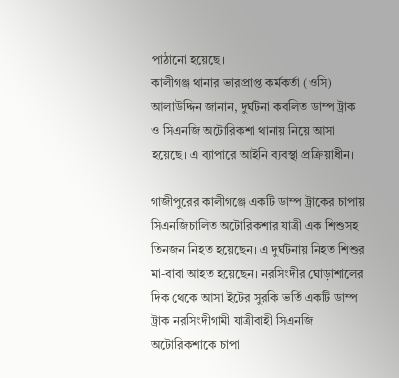পাঠানো হয়েছে।
কালীগঞ্জ থানার ভারপ্রাপ্ত কর্মকর্তা (ওসি) আলাউদ্দিন জানান, দুর্ঘটনা কবলিত ডাম্প ট্রাক ও সিএনজি অটোরিকশা থানায় নিয়ে আসা হয়েছে। এ ব্যাপারে আইনি ব্যবস্থা প্রক্রিয়াধীন।

গাজীপুরের কালীগঞ্জে একটি ডাম্প ট্রাকের চাপায় সিএনজিচালিত অটোরিকশার যাত্রী এক শিশুসহ তিনজন নিহত হয়েছেন। এ দুর্ঘটনায় নিহত শিশুর মা-বাবা আহত হয়েছেন। নরসিংদীর ঘোড়াশালের দিক থেকে আসা ইটের সুরকি ভর্তি একটি ডাম্প ট্রাক নরসিংদীগামী যাত্রীবাহী সিএনজি অটোরিকশাকে চাপা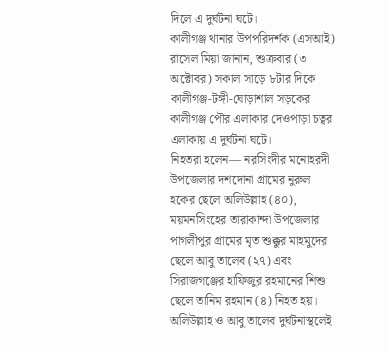দিলে এ দুর্ঘটনা ঘটে।
কালীগঞ্জ থানার উপপরিদর্শক (এসআই) রাসেল মিয়া জানান, শুক্রবার (৩ অক্টোবর) সকাল সাড়ে ৮টার দিকে কালীগঞ্জ-টঙ্গী-ঘোড়াশাল সড়কের কালীগঞ্জ পৌর এলাকার দেওপাড়া চত্বর এলাকায় এ দুর্ঘটনা ঘটে।
নিহতরা হলেন— নরসিংদীর মনোহরদী উপজেলার দশদোনা গ্রামের নুরুল হকের ছেলে অলিউল্লাহ (৪০), ময়মনসিংহের তারাকান্দা উপজেলার পাগলীপুর গ্রামের মৃত শুক্কুর মাহমুদের ছেলে আবু তালেব (২৭) এবং সিরাজগঞ্জের হাফিজুর রহমানের শিশু ছেলে তানিম রহমান (৪) নিহত হয়।
অলিউল্লাহ ও আবু তালেব দুর্ঘটনাস্থলেই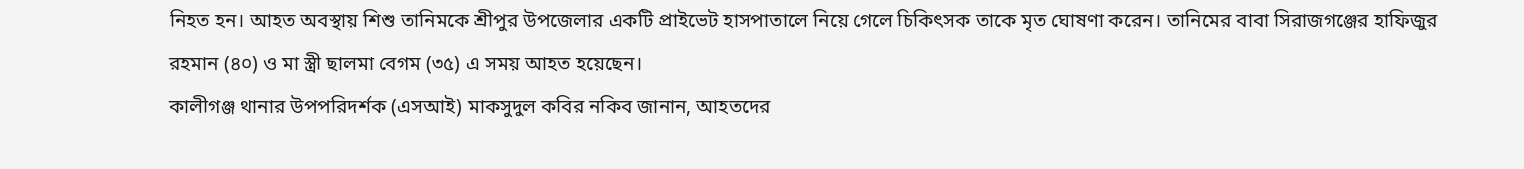নিহত হন। আহত অবস্থায় শিশু তানিমকে শ্রীপুর উপজেলার একটি প্রাইভেট হাসপাতালে নিয়ে গেলে চিকিৎসক তাকে মৃত ঘোষণা করেন। তানিমের বাবা সিরাজগঞ্জের হাফিজুর রহমান (৪০) ও মা স্ত্রী ছালমা বেগম (৩৫) এ সময় আহত হয়েছেন।
কালীগঞ্জ থানার উপপরিদর্শক (এসআই) মাকসুদুল কবির নকিব জানান, আহতদের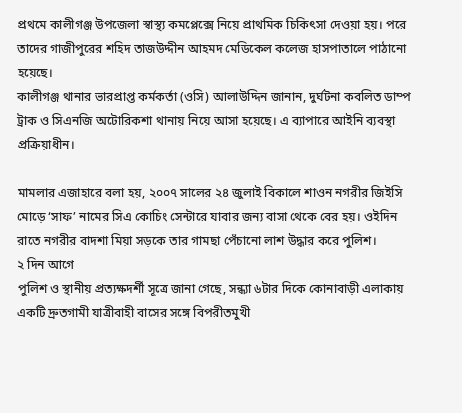প্রথমে কালীগঞ্জ উপজেলা স্বাস্থ্য কমপ্লেক্সে নিয়ে প্রাথমিক চিকিৎসা দেওয়া হয়। পরে তাদের গাজীপুরের শহিদ তাজউদ্দীন আহমদ মেডিকেল কলেজ হাসপাতালে পাঠানো হয়েছে।
কালীগঞ্জ থানার ভারপ্রাপ্ত কর্মকর্তা (ওসি) আলাউদ্দিন জানান, দুর্ঘটনা কবলিত ডাম্প ট্রাক ও সিএনজি অটোরিকশা থানায় নিয়ে আসা হয়েছে। এ ব্যাপারে আইনি ব্যবস্থা প্রক্রিয়াধীন।

মামলার এজাহারে বলা হয়, ২০০৭ সালের ২৪ জুলাই বিকালে শাওন নগরীর জিইসি মোড়ে ‘সাফ’ নামের সিএ কোচিং সেন্টারে যাবার জন্য বাসা থেকে বের হয়। ওইদিন রাতে নগরীর বাদশা মিয়া সড়কে তার গামছা পেঁচানো লাশ উদ্ধার করে পুলিশ।
২ দিন আগে
পুলিশ ও স্থানীয় প্রত্যক্ষদর্শী সূত্রে জানা গেছে, সন্ধ্যা ৬টার দিকে কোনাবাড়ী এলাকায় একটি দ্রুতগামী যাত্রীবাহী বাসের সঙ্গে বিপরীতমুখী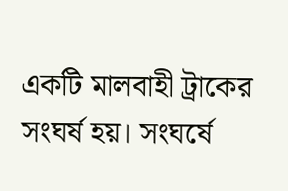একটি মালবাহী ট্রাকের সংঘর্ষ হয়। সংঘর্ষে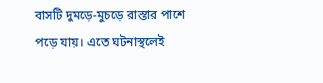বাসটি দুমড়ে-মুচড়ে রাস্তার পাশে পড়ে যায়। এতে ঘটনাস্থলেই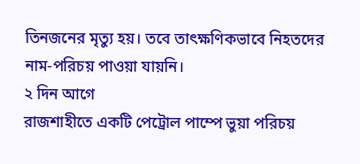তিনজনের মৃত্যু হয়। তবে তাৎক্ষণিকভাবে নিহতদের নাম-পরিচয় পাওয়া যায়নি।
২ দিন আগে
রাজশাহীতে একটি পেট্রোল পাম্পে ভুয়া পরিচয়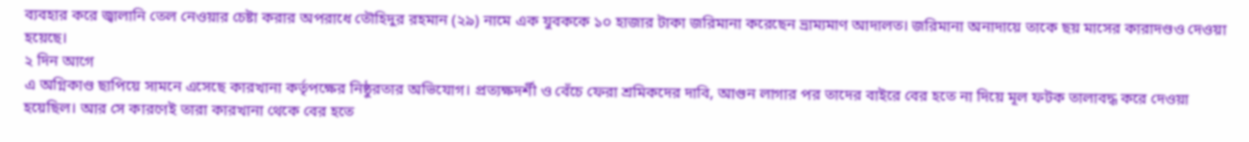ব্যবহার করে জ্বালানি তেল নেওয়ার চেষ্টা করার অপরাধে তৌহিদুর রহমান (২৯) নামে এক যুবককে ১০ হাজার টাকা জরিমানা করেছেন ভ্রাম্যমাণ আদালত। জরিমানা অনাদায়ে তাকে ছয় মাসের কারাদণ্ডও দেওয়া হয়েছে।
২ দিন আগে
এ অগ্নিকাণ্ড ছাপিয়ে সামনে এসেছে কারখানা কর্তৃপক্ষের নিষ্ঠুরতার অভিযোগ। প্রত্যক্ষদর্শী ও বেঁচে ফেরা শ্রমিকদের দাবি, আগুন লাগার পর তাদের বাইরে বের হতে না দিয়ে মূল ফটক তালাবদ্ধ করে দেওয়া হয়েছিল। আর সে কারণেই তারা কারখানা থেকে বের হতে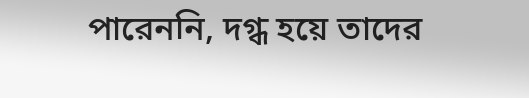পারেননি, দগ্ধ হয়ে তাদের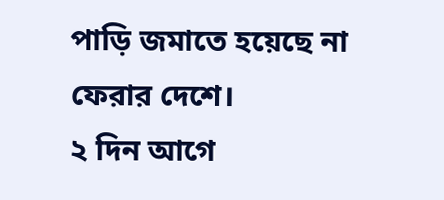পাড়ি জমাতে হয়েছে না ফেরার দেশে।
২ দিন আগে